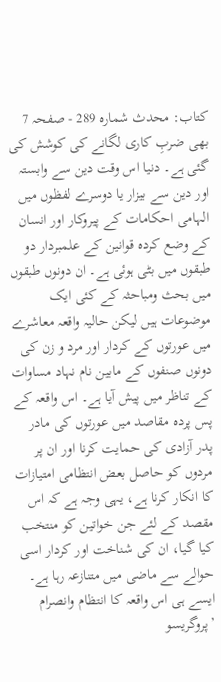کتاب: محدث شمارہ 289 - صفحہ 7
بھی ضربِ کاری لگانے کی کوشش کی گئی ہے۔ دنیا اس وقت دین سے وابستہ اور دین سے بیزار یا دوسرے لفظوں میں الہامی احکامات کے پیروکار اور انسان کے وضع کردہ قوانین کے علمبردار دو طبقوں میں بٹی ہوئی ہے۔ ان دونوں طبقوں میں بحث ومباحثہ کے کئی ایک موضوعات ہیں لیکن حالیہ واقعہ معاشرے میں عورتوں کے کردار اور مرد و زن کی دونوں صنفوں کے مابین نام نہاد مساوات کے تناظر میں پیش آیا ہے۔ اس واقعہ کے پس پردہ مقاصد میں عورتوں کی مادر پدر آزادی کی حمایت کرنا اور ان پر مردوں کو حاصل بعض انتظامی امتیازات کا انکار کرنا ہے، یہی وجہ ہے کہ اس مقصد کے لئے جن خواتین کو منتخب کیا گیا، ان کی شناخت اور کردار اسی حوالے سے ماضی میں متنازعہ رہا ہے۔ ایسے ہی اس واقعہ کا انتظام وانصرام ’پروگریسو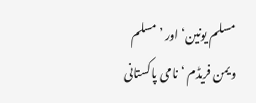مسلم یونین‘ اور ’مسلم ویمن فریڈم ‘ نامی پاکستانی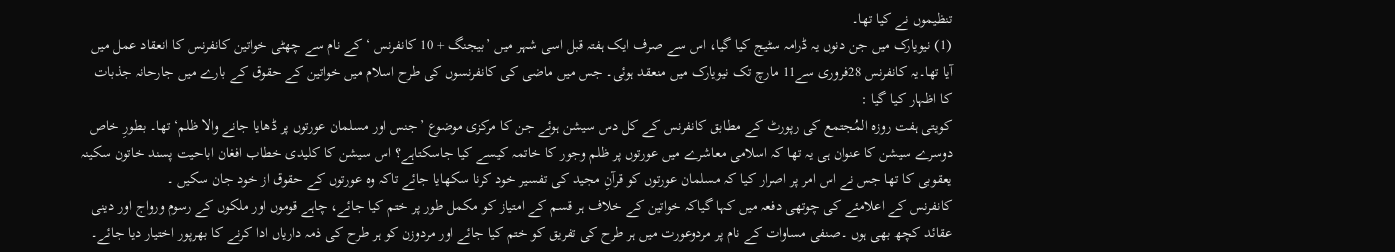تنظیموں نے کیا تھا۔
(1) نیویارک میں جن دنوں یہ ڈرامہ سٹیج کیا گیا، اس سے صرف ایک ہفتہ قبل اسی شہر میں ’بیجنگ + 10 کانفرنس ‘ کے نام سے چھٹی خواتین کانفرنس کا انعقاد عمل میں آیا تھا۔یہ کانفرنس 28فروری سے11 مارچ تک نیویارک میں منعقد ہوئی۔ جس میں ماضی کی کانفرنسوں کی طرح اسلام میں خواتین کے حقوق کے بارے میں جارحانہ جذبات کا اظہار کیا گیا :
کویتی ہفت روزہ المُجتمع کی رپورٹ کے مطابق کانفرنس کے کل دس سیشن ہوئے جن کا مرکزی موضوع ’جنس اور مسلمان عورتوں پر ڈھایا جانے والا ظلم‘ تھا۔ بطورِ خاص دوسرے سیشن کا عنوان ہی یہ تھا کہ اسلامی معاشرے میں عورتوں پر ظلم وجور کا خاتمہ کیسے کیا جاسکتاہے؟ اس سیشن کا کلیدی خطاب افغان اباحیت پسند خاتون سکینہ یعقوبی کا تھا جس نے اس امر پر اصرار کیا کہ مسلمان عورتوں کو قرآنِ مجید کی تفسیر خود کرنا سکھایا جائے تاکہ وہ عورتوں کے حقوق از خود جان سکیں ۔
کانفرنس کے اعلامئے کی چوتھی دفعہ میں کہا گیاکہ خواتین کے خلاف ہر قسم کے امتیاز کو مکمل طور پر ختم کیا جائے، چاہے قوموں اور ملکوں کے رسوم ورواج اور دینی عقائد کچھ بھی ہوں ۔صنفی مساوات کے نام پر مردوعورت میں ہر طرح کی تفریق کو ختم کیا جائے اور مردوزن کو ہر طرح کی ذمہ داریاں ادا کرنے کا بھرپور اختیار دیا جائے۔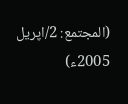(المجتمع: 2/اپریل 2005ء)